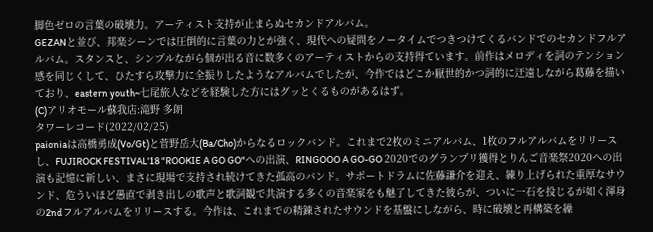脚色ゼロの言葉の破壊力。アーティスト支持が止まらぬセカンドアルバム。
GEZANと並び、邦楽シーンでは圧倒的に言葉の力とが強く、現代への疑問をノータイムでつきつけてくるバンドでのセカンドフルアルバム。スタンスと、シンプルながら個が出る音に数多くのアーティストからの支持得ています。前作はメロディを詞のテンション感を同じくして、ひたすら攻撃力に全振りしたようなアルバムでしたが、今作ではどこか厭世的かつ詞的に迂遠しながら葛藤を描いており、eastern youth~七尾旅人などを経験した方にはグッとくるものがあるはず。
(C)アリオモール蘇我店:滝野 多朗
タワーレコード(2022/02/25)
paioniaは高橋勇成(Vo/Gt)と菅野岳大(Ba/Cho)からなるロックバンド。これまで2枚のミニアルバム、1枚のフルアルバムをリリースし、FUJIROCK FESTIVAL'18 "ROOKIE A GO GO"への出演、RINGOOO A GO-GO 2020でのグランプリ獲得とりんご音楽祭2020への出演も記憶に新しい、まさに現場で支持され続けてきた孤高のバンド。サポートドラムに佐藤謙介を迎え、練り上げられた重厚なサウンド、危ういほど愚直で剥き出しの歌声と歌詞観で共演する多くの音楽家をも魅了してきた彼らが、ついに一石を投じるが如く渾身の2ndフルアルバムをリリースする。今作は、これまでの精錬されたサウンドを基盤にしながら、時に破壊と再構築を繰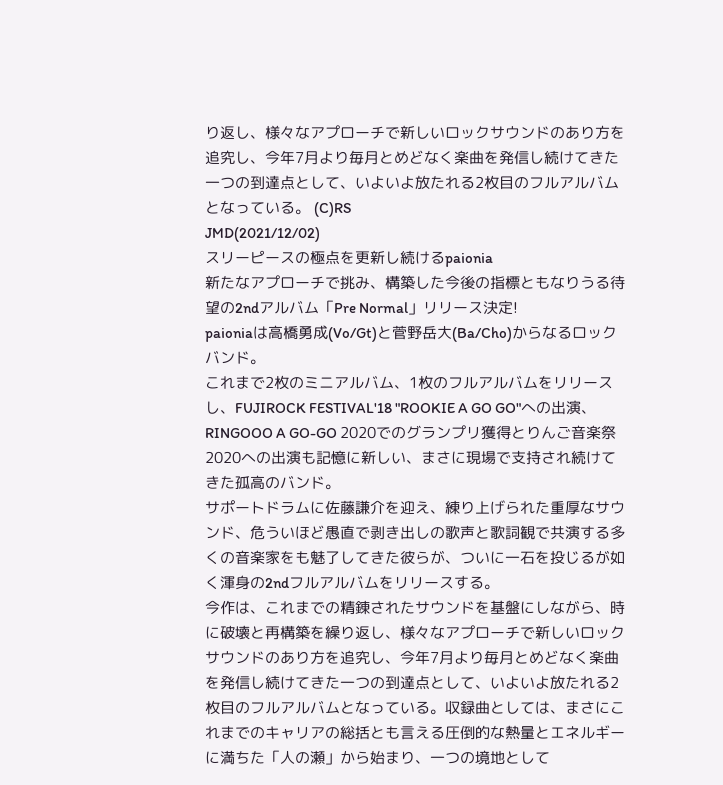り返し、様々なアプローチで新しいロックサウンドのあり方を追究し、今年7月より毎月とめどなく楽曲を発信し続けてきた一つの到達点として、いよいよ放たれる2枚目のフルアルバムとなっている。 (C)RS
JMD(2021/12/02)
スリーピースの極点を更新し続けるpaionia
新たなアプローチで挑み、構築した今後の指標ともなりうる待望の2ndアルバム「Pre Normal」リリース決定!
paioniaは高橋勇成(Vo/Gt)と菅野岳大(Ba/Cho)からなるロックバンド。
これまで2枚のミニアルバム、1枚のフルアルバムをリリースし、FUJIROCK FESTIVAL'18 "ROOKIE A GO GO"への出演、RINGOOO A GO-GO 2020でのグランプリ獲得とりんご音楽祭2020への出演も記憶に新しい、まさに現場で支持され続けてきた孤高のバンド。
サポートドラムに佐藤謙介を迎え、練り上げられた重厚なサウンド、危ういほど愚直で剥き出しの歌声と歌詞観で共演する多くの音楽家をも魅了してきた彼らが、ついに一石を投じるが如く渾身の2ndフルアルバムをリリースする。
今作は、これまでの精錬されたサウンドを基盤にしながら、時に破壊と再構築を繰り返し、様々なアプローチで新しいロックサウンドのあり方を追究し、今年7月より毎月とめどなく楽曲を発信し続けてきた一つの到達点として、いよいよ放たれる2枚目のフルアルバムとなっている。収録曲としては、まさにこれまでのキャリアの総括とも言える圧倒的な熱量とエネルギーに満ちた「人の瀬」から始まり、一つの境地として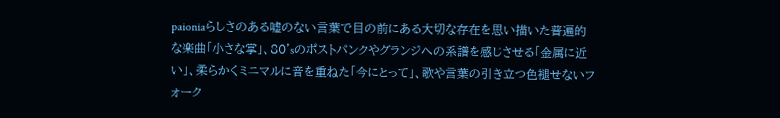paioniaらしさのある嘘のない言葉で目の前にある大切な存在を思い描いた普遍的な楽曲「小さな掌」、80'sのポストパンクやグランジへの系譜を感じさせる「金属に近い」、柔らかくミニマルに音を重ねた「今にとって」、歌や言葉の引き立つ色褪せないフォーク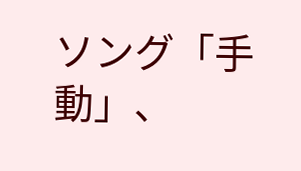ソング「手動」、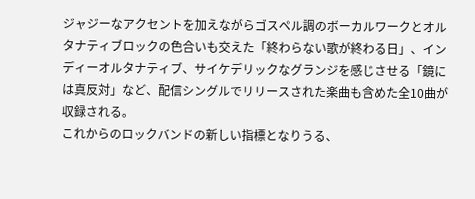ジャジーなアクセントを加えながらゴスペル調のボーカルワークとオルタナティブロックの色合いも交えた「終わらない歌が終わる日」、インディーオルタナティブ、サイケデリックなグランジを感じさせる「鏡には真反対」など、配信シングルでリリースされた楽曲も含めた全10曲が収録される。
これからのロックバンドの新しい指標となりうる、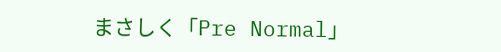まさしく「Pre Normal」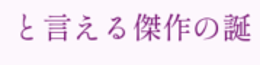と言える傑作の誕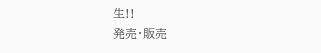生!!
発売・販売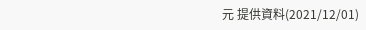元 提供資料(2021/12/01)